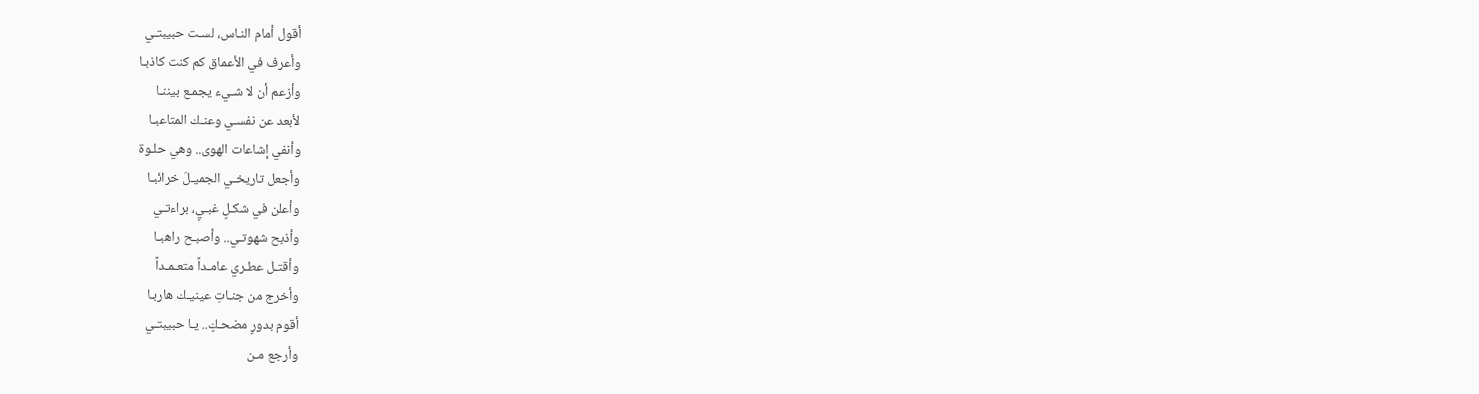أقول أمام النـاس، لسـت حبيبتـي
وأعرف في الأعماق كم كنت كاذبـا
وأزعم أن لا شـيء يجمـع بيننـا
لأبعد عن نفسـي وعنـك المتاعبـا
وأنفي إشاعات الهوى.. وهي حلـوة
وأجعل تاريخـي الجميـلَ خرائبـا
وأعلن في شكـلٍ غبـيٍ، براءتـي
وأذبح شهوتـي.. وأصبـح راهبـا
وأقتـل عطـري عامـداً متعـمـداً
وأخرج من جنـاتِ عينيـك هاربـا
أقوم بدورٍ مضحـكٍ.. يـا حبيبتـي
وأرجع مـن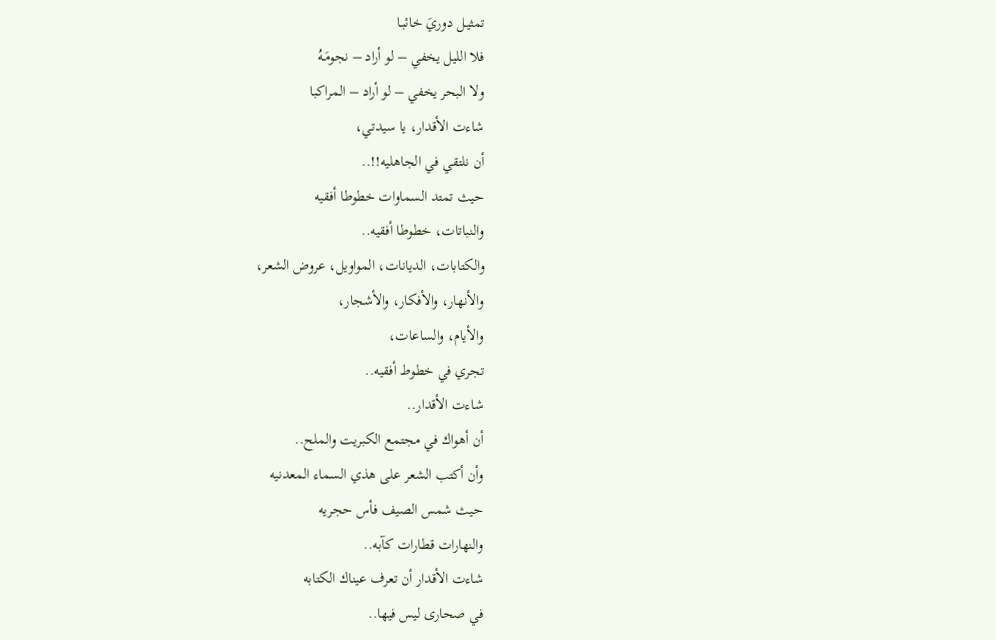تمثيـل دوريَ خائبـا
فلا الليل يخفي – لو أراد – نجومَـهُ
ولا البحر يخفي – لو أراد – المراكبا
شاءت الأقدار، يا سيدتي،
أن نلتقي في الجاهليه!!..
حيث تمتد السماوات خطوطا أفقيه
والنباتات، خطوطا أفقيه..
والكتابات، الديانات، المواويل، عروض الشعر،
والأنهار، والأفكار، والأشجار،
والأيام، والساعات،
تجري في خطوط أفقيه..
شاءت الأقدار..
أن أهواك في مجتمع الكبريت والملح..
وأن أكتب الشعر على هذي السماء المعدنيه
حيث شمس الصيف فأس حجريه
والنهارات قطارات كآبه..
شاءت الأقدار أن تعرف عيناك الكتابه
في صحارى ليس فيها..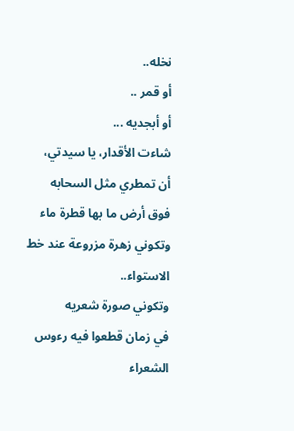نخله..
أو قمر ..
أو أبجديه ...
شاءت الأقدار، يا سيدتي،
أن تمطري مثل السحابه
فوق أرض ما بها قطرة ماء
وتكوني زهرة مزروعة عند خط الاستواء..
وتكوني صورة شعريه
في زمان قطعوا فيه رءوس الشعراء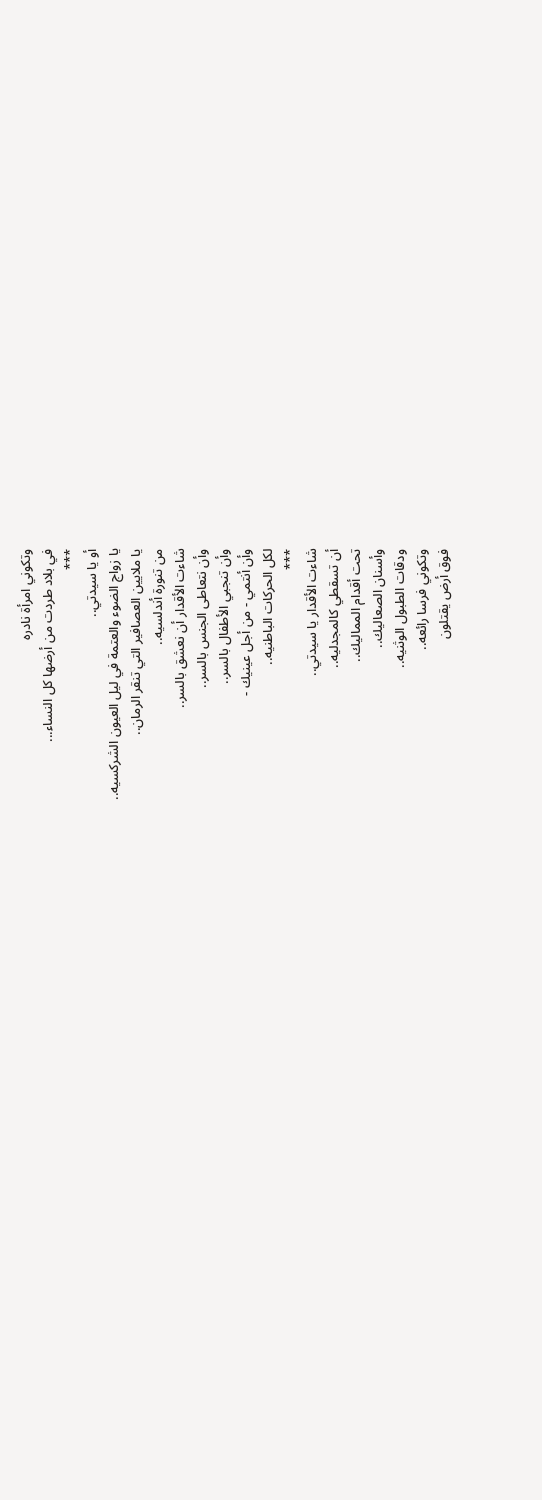وتكوني امرأة نادره
في بلاد طردت من أرضها كل النساء...
***
أو يا سيدتي..
يا زواج الضوء والعتمة في ليل العيون الشركسيه..
يا ملايين العصافير التي تنقر الرمان..
من تنورة أندلسيه..
شاءت الأقدار أن نعشق بالسر..
وأن نتعاطى الجنس بالسر..
وأن تنجبي الأطفال بالسر..
وأن أنتمي - من أجل عينيك -
لكل الحركات الباطنيه..
***
شاءت الأقدار يا سيدتي..
أن تسقطي كالمجدليه..
تحت أقدام المماليك..
وأسنان الصعاليك..
ودقات الطبول الوثنيه..
وتكوني فرسا رائعه..
فوق أرض يقتلون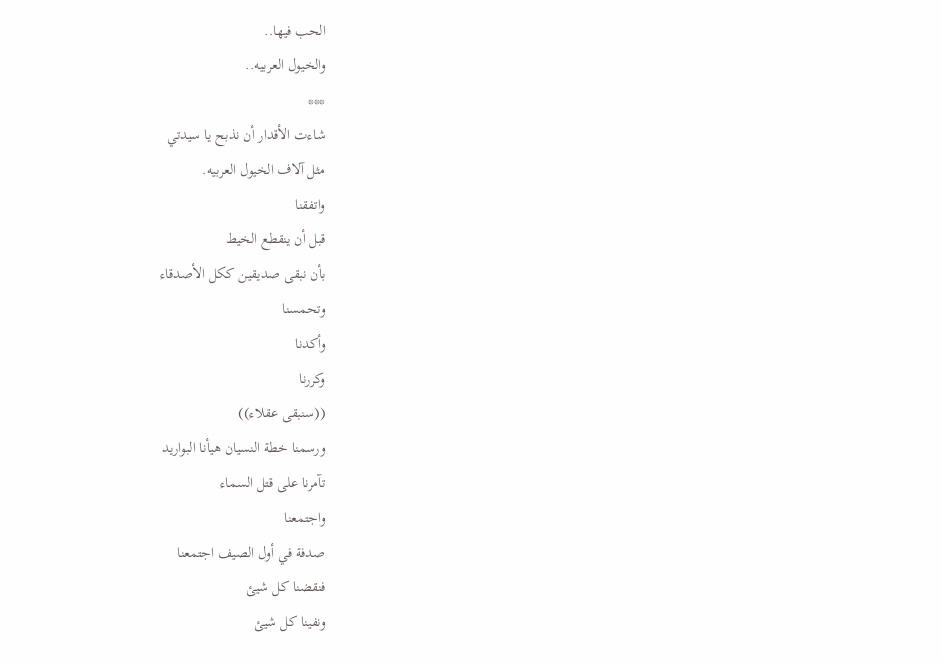الحب فيها..
والخيول العربيه..
***
شاءت الأقدار أن نذبح يا سيدتي
مثل آلاف الخيول العربيه.
واتفقنا
قبل أن ينقطع الخيط
بأن نبقى صديقين ككل الأصدقاء
وتحمسنا
وأكدنا
وكررنا
((سنبقى عقلاء))
ورسمنا خطة النسيان هيأنا البواريد
تآمرنا على قتل السماء
واجتمعنا
صدفة في أول الصيف اجتمعنا
فنقضنا كل شيئ
ونفينا كل شيئ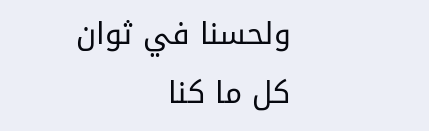ولحسنا في ثوان
كل ما كنا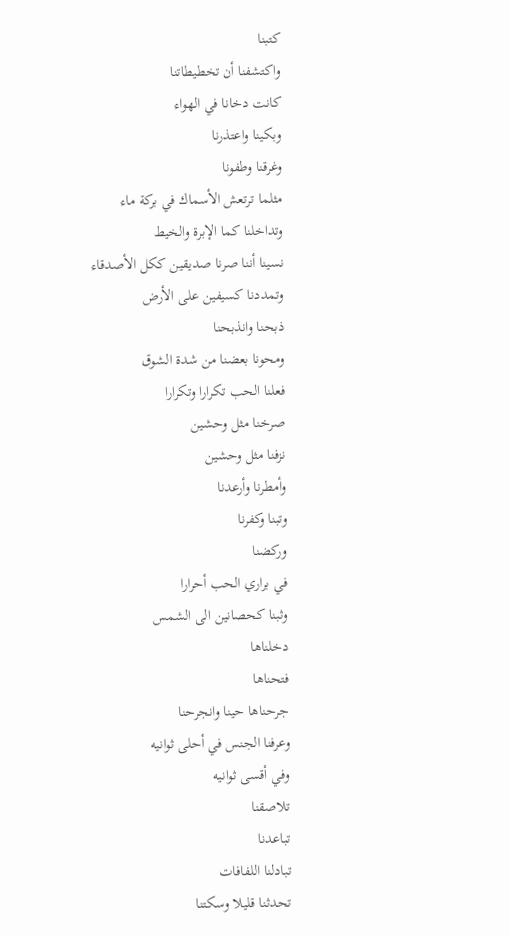كتبنا
واكتشفنا أن تخطيطاتنا
كانت دخانا في الهواء
وبكينا واعتذرنا
وغرقنا وطفونا
مثلما ترتعش الأسماك في بركة ماء
وتداخلنا كما الإبرة والخيط
نسينا أننا صرنا صديقين ككل الأصدقاء
وتمددنا كسيفين على الأرض
ذبحنا وانذبحنا
ومحونا بعضنا من شدة الشوق
فعلنا الحب تكرارا وتكرارا
صرخنا مثل وحشين
نزفنا مثل وحشين
وأمطرنا وأرعدنا
وتبنا وكفرنا
وركضنا
في براري الحب أحرارا
وثبنا كحصانين الى الشمس
دخلناها
فتحناها
جرحناها حينا وانجرحنا
وعرفنا الجنس في أحلى ثوانيه
وفي أقسى ثوانيه
تلاصقنا
تباعدنا
تبادلنا اللفافات
تحدثنا قليلا وسكتنا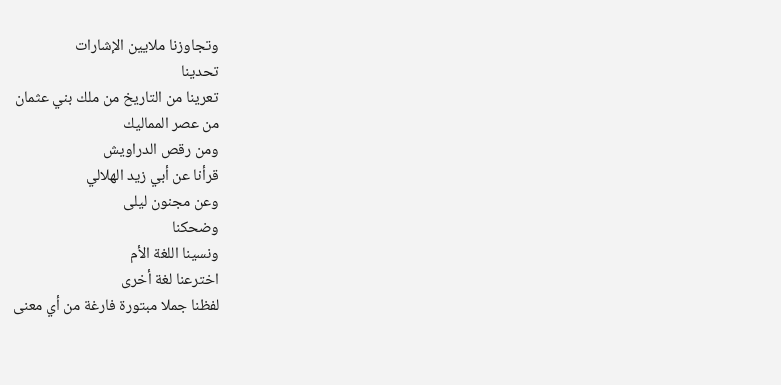وتجاوزنا ملايين الإشارات
تحدينا
تعرينا من التاريخ من ملك بني عثمان
من عصر المماليك
ومن رقص الدراويش
قرأنا عن أبي زيد الهلالي
وعن مجنون ليلى
وضحكنا
ونسينا اللغة الأم
اخترعنا لغة أخرى
لفظنا جملا مبتورة فارغة من أي معنى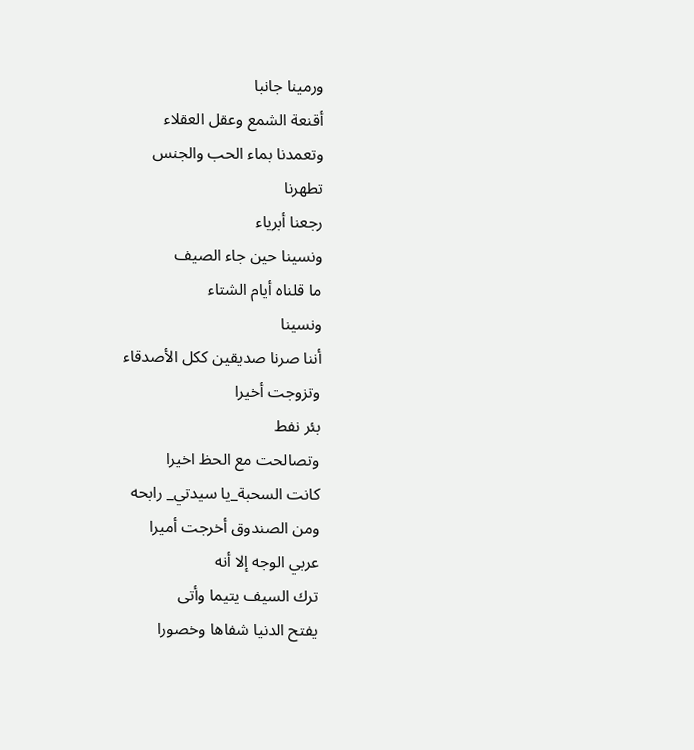ورمينا جانبا
أقنعة الشمع وعقل العقلاء
وتعمدنا بماء الحب والجنس
تطهرنا
رجعنا أبرياء
ونسينا حين جاء الصيف
ما قلناه أيام الشتاء
ونسينا
أننا صرنا صديقين ككل الأصدقاء
وتزوجت أخيرا
بئر نفط
وتصالحت مع الحظ اخيرا
كانت السحبة_يا سيدتي_ رابحه
ومن الصندوق أخرجت أميرا
عربي الوجه إلا أنه
ترك السيف يتيما وأتى
يفتح الدنيا شفاها وخصورا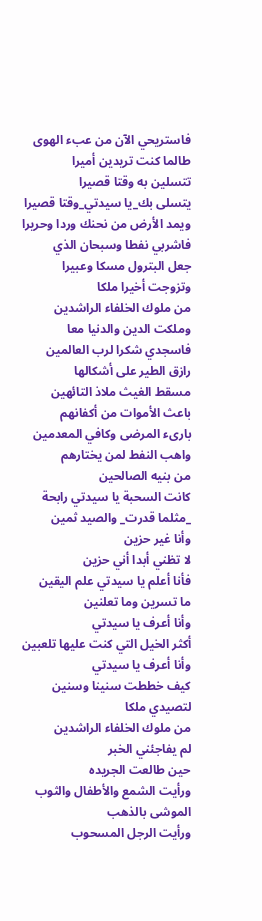فاستريحي الآن من عبء الهوى
طالما كنت تريدين أميرا
تتسلين به وقتا قصيرا
يتسلى بك_يا سيدتي_وقتا قصيرا
ويمد الأرض من نحنك وردا وحريرا
فاشربي نفطا وسبحان الذي
جعل البترول مسكا وعبيرا
وتزوجت أخيرا ملكا
من ملوك الخلفاء الراشدين
وملكت الدين والدنيا معا
فاسجدي شكرا لرب العالمين
رازق الطير على أشكالها
مسقط الغيث ملاذ التائهين
باعث الأموات من أكفانهم
بارىء المرضى وكافي المعدمين
واهب النفط لمن يختارهم
من بنيه الصالحين
كانت السحبة يا سيدتي رابحة
_مثلما قدرت_ والصيد ثمين
وأنا غير حزين
لا تظني أبدا أني حزين
فأنا أعلم يا سيدتي علم اليقين
ما تسرين وما تعلنين
وأنا أعرف يا سيدتي
أكثر الخيل التي كنت عليها تلعبين
وأنا أعرف يا سيدتي
كيف خططت سنينا وسنين
لتصيدي ملكا
من ملوك الخلفاء الراشدين
لم يفاجئني الخبر
حين طالعت الجريده
ورأيت الشمع والأطفال والثوب الموشى بالذهب
ورأيت الرجل المسحوب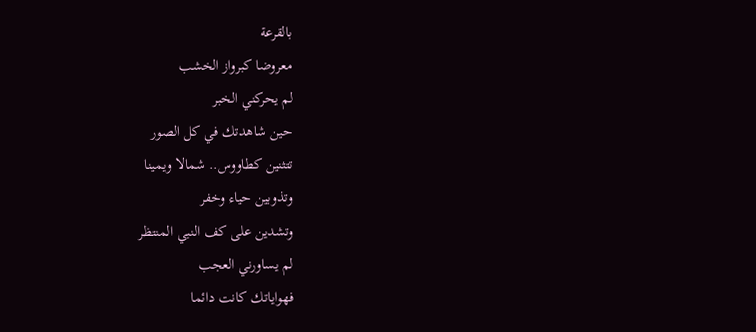بالقرعة
معروضا كبرواز الخشب
لم يحركني الخبر
حين شاهدتك في كل الصور
تتثنين كطاووس.. شمالا ويمينا
وتذوبين حياء وخفر
وتشدين على كف النبي المنتظر
لم يساورني العجب
فهواياتك كانت دائما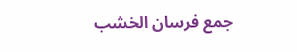جمع فرسان الخشب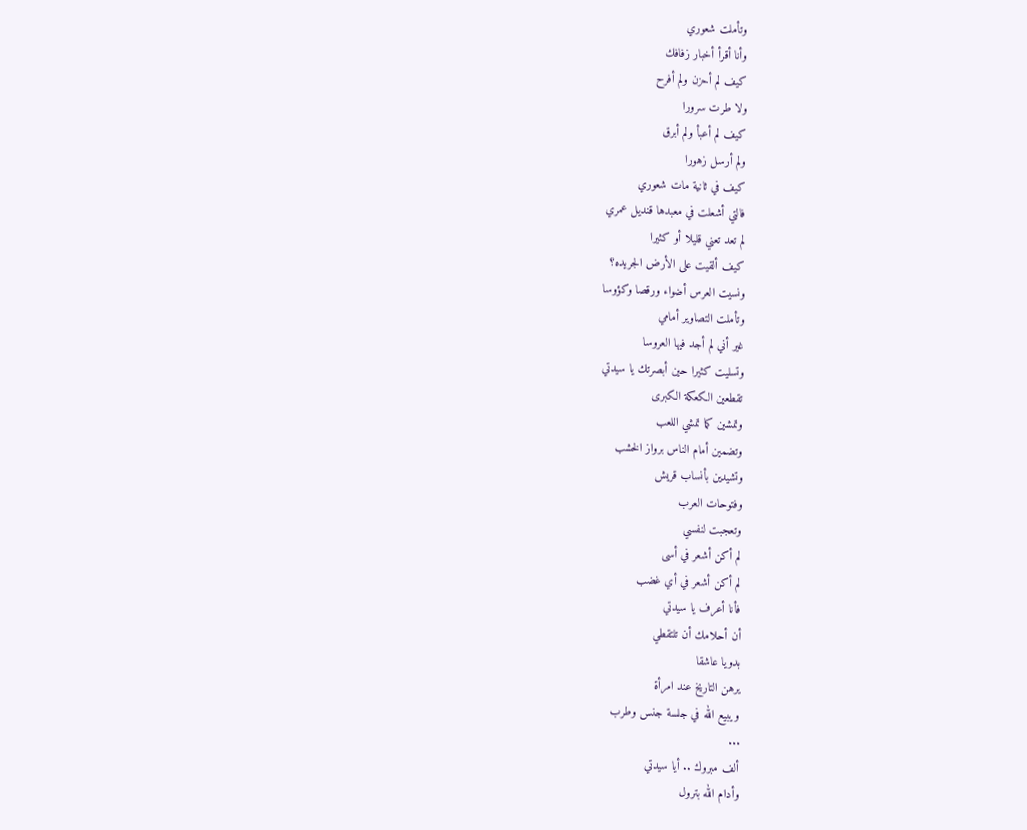وتأملت شعوري
وأنا أقرأ أخبار زفافك
كيف لم أحزن ولم أفرح
ولا طرت سرورا
كيف لم أعبأ ولم أبرق
ولم أرسل زهورا
كيف في ثانية مات شعوري
فالتي أشعلت في معبدها قنديل عمري
لم تعد تعني قليلا أو كثيرا
كيف ألقيت على الأرض الجريده؟
ونسيت العرس أضواء ورقصا وكؤوسا
وتأملت التصاوير أمامي
غير أني لم أجد فيها العروسا
وتسليت كثيرا حين أبصرتك يا سيدتي
تقطعين الكعكة الكبرى
وتمشين كما تمشي اللعب
وتضمين أمام الناس برواز الخشب
وتشيدين بأنساب قريش
وفتوحات العرب
وتعجبت لنفسي
لم أكن أشعر في أسى
لم أكن أشعر في أي غضب
فأنا أعرف يا سيدتي
أن أحلامك أن تلتقطي
بدويا عاشقا
يرهن التاريخ عند امرأة
ويبيع الله في جلسة جنس وطرب
...
ألف مبروك .. أيا سيدتي
وأدام الله بترول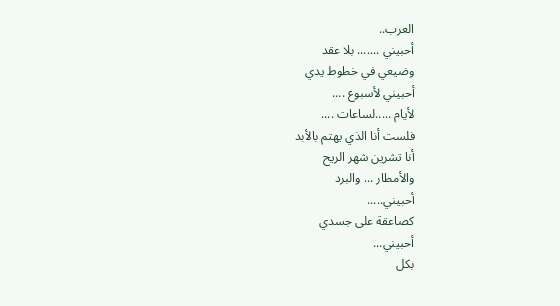العرب..
أحبيني ....... بلا عقد
وضيعي في خطوط يدي
أحبيني لأسبوع ....
لأيام .....لساعات ....
فلست أنا الذي يهتم بالأبد
أنا تشرين شهر الريح
والأمطار ... والبرد
أحبيني.....
كصاعقة على جسدي
أحبيني...
بكل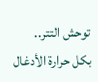توحش التتر..
بكل حرارة الأدغال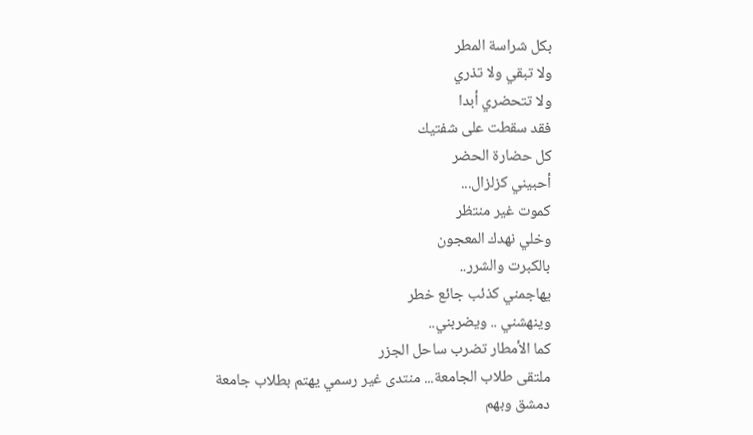بكل شراسة المطر
ولا تبقي ولا تذري
ولا تتحضري أبدا
فقد سقطت على شفتيك
كل حضارة الحضر
أحبيني كزلزال...
كموت غير منتظر
وخلي نهدك المعجون
بالكبرت والشرر..
يهاجمني كذئب جائع خطر
وينهشني .. ويضربني..
كما الأمطار تضرب ساحل الجزر
ملتقى طلاب الجامعة... منتدى غير رسمي يهتم بطلاب جامعة دمشق وبهم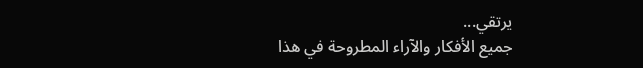يرتقي...
جميع الأفكار والآراء المطروحة في هذا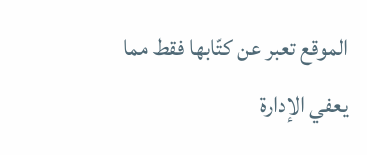الموقع تعبر عن كتّابها فقط مما يعفي الإدارة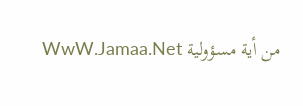من أية مسؤولية WwW.Jamaa.Net